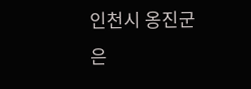인천시 옹진군은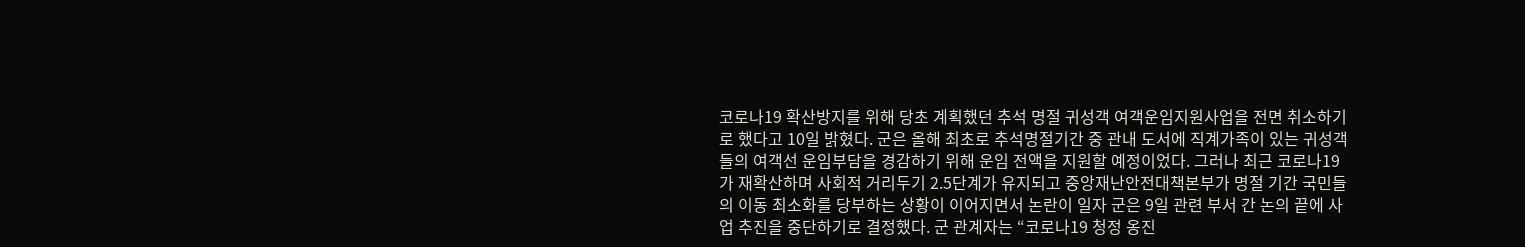코로나19 확산방지를 위해 당초 계획했던 추석 명절 귀성객 여객운임지원사업을 전면 취소하기로 했다고 10일 밝혔다. 군은 올해 최초로 추석명절기간 중 관내 도서에 직계가족이 있는 귀성객들의 여객선 운임부담을 경감하기 위해 운임 전액을 지원할 예정이었다. 그러나 최근 코로나19가 재확산하며 사회적 거리두기 2.5단계가 유지되고 중앙재난안전대책본부가 명절 기간 국민들의 이동 최소화를 당부하는 상황이 이어지면서 논란이 일자 군은 9일 관련 부서 간 논의 끝에 사업 추진을 중단하기로 결정했다. 군 관계자는 “코로나19 청정 옹진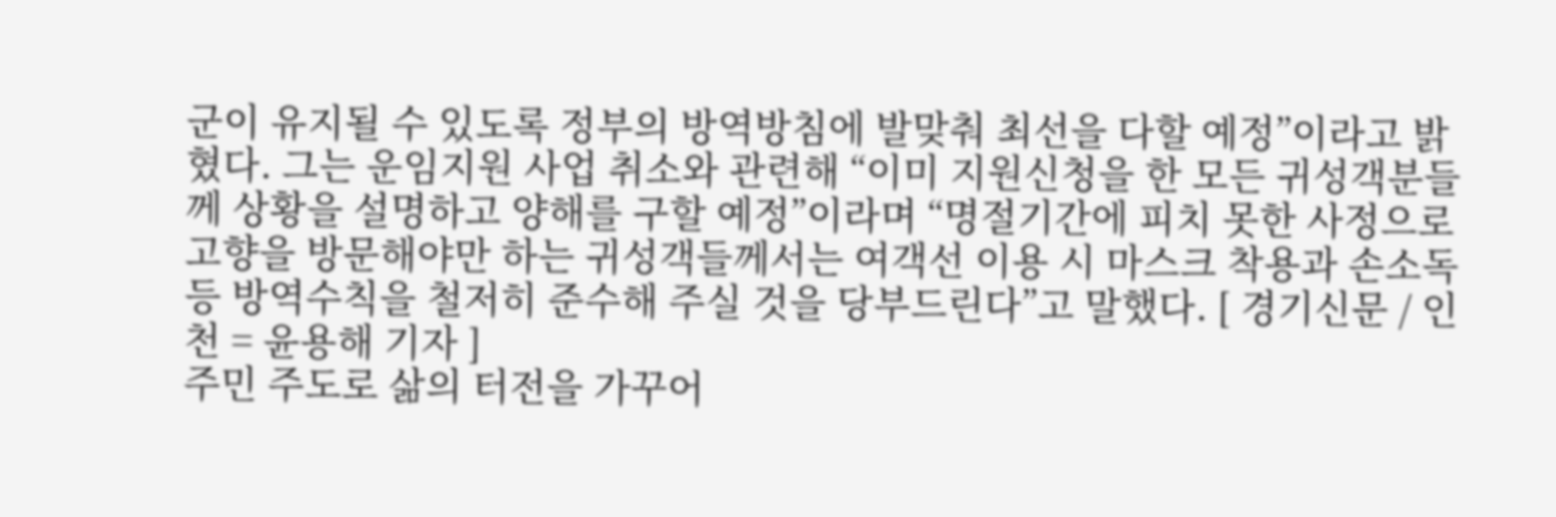군이 유지될 수 있도록 정부의 방역방침에 발맞춰 최선을 다할 예정”이라고 밝혔다. 그는 운임지원 사업 취소와 관련해 “이미 지원신청을 한 모든 귀성객분들께 상황을 설명하고 양해를 구할 예정”이라며 “명절기간에 피치 못한 사정으로 고향을 방문해야만 하는 귀성객들께서는 여객선 이용 시 마스크 착용과 손소독 등 방역수칙을 철저히 준수해 주실 것을 당부드린다”고 말했다. [ 경기신문 / 인천 = 윤용해 기자 ]
주민 주도로 삶의 터전을 가꾸어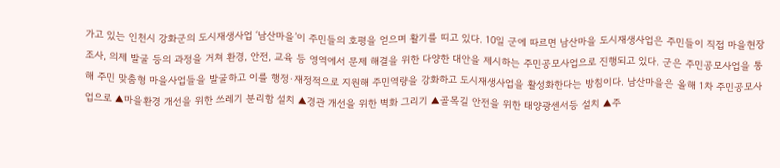가고 있는 인천시 강화군의 도시재생사업 ‘남산마을’이 주민들의 호평을 얻으며 활기를 띠고 있다. 10일 군에 따르면 남산마을 도시재생사업은 주민들이 직접 마을현장 조사, 의제 발굴 등의 과정을 거쳐 환경, 안전, 교육 등 영역에서 문제 해결을 위한 다양한 대안을 제시하는 주민공모사업으로 진행되고 있다. 군은 주민공모사업을 통해 주민 맞춤형 마을사업들을 발굴하고 이를 행정·재정적으로 지원해 주민역량을 강화하고 도시재생사업을 활성화한다는 방침이다. 남산마을은 올해 1차 주민공모사업으로 ▲마을환경 개선을 위한 쓰레기 분리함 설치 ▲경관 개선을 위한 벽화 그리기 ▲골목길 안전을 위한 태양광센서등 설치 ▲주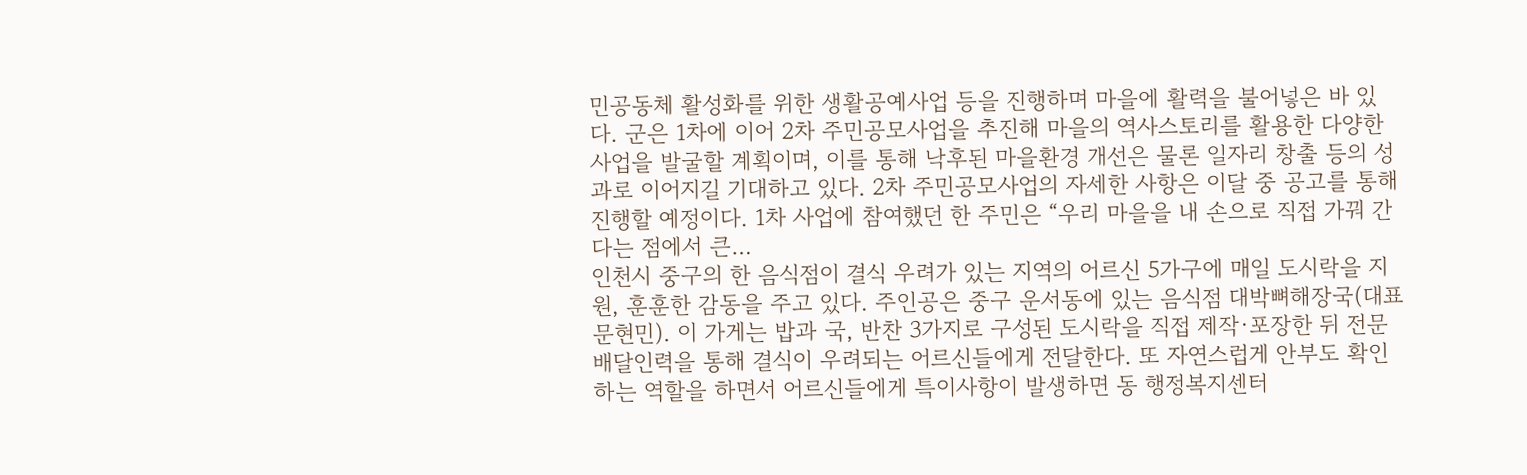민공동체 활성화를 위한 생활공예사업 등을 진행하며 마을에 활력을 불어넣은 바 있다. 군은 1차에 이어 2차 주민공모사업을 추진해 마을의 역사스토리를 활용한 다양한 사업을 발굴할 계획이며, 이를 통해 낙후된 마을환경 개선은 물론 일자리 창출 등의 성과로 이어지길 기대하고 있다. 2차 주민공모사업의 자세한 사항은 이달 중 공고를 통해 진행할 예정이다. 1차 사업에 참여했던 한 주민은 “우리 마을을 내 손으로 직접 가꿔 간다는 점에서 큰…
인천시 중구의 한 음식점이 결식 우려가 있는 지역의 어르신 5가구에 매일 도시락을 지원, 훈훈한 감동을 주고 있다. 주인공은 중구 운서동에 있는 음식점 대박뼈해장국(대표 문현민). 이 가게는 밥과 국, 반찬 3가지로 구성된 도시락을 직접 제작·포장한 뒤 전문배달인력을 통해 결식이 우려되는 어르신들에게 전달한다. 또 자연스럽게 안부도 확인하는 역할을 하면서 어르신들에게 특이사항이 발생하면 동 행정복지센터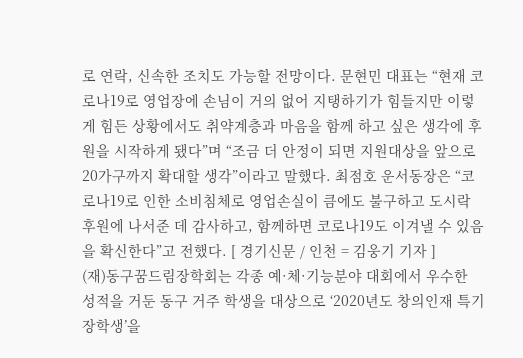로 연락, 신속한 조치도 가능할 전망이다. 문현민 대표는 “현재 코로나19로 영업장에 손님이 거의 없어 지탱하기가 힘들지만 이렇게 힘든 상황에서도 취약계층과 마음을 함께 하고 싶은 생각에 후원을 시작하게 됐다”며 “조금 더 안정이 되면 지원대상을 앞으로 20가구까지 확대할 생각”이라고 말했다. 최점호 운서동장은 “코로나19로 인한 소비침체로 영업손실이 큼에도 불구하고 도시락 후원에 나서준 데 감사하고, 함께하면 코로나19도 이겨낼 수 있음을 확신한다”고 전했다. [ 경기신문 / 인천 = 김웅기 기자 ]
(재)동구꿈드림장학회는 각종 예·체·기능분야 대회에서 우수한 성적을 거둔 동구 거주 학생을 대상으로 ‘2020년도 창의인재 특기장학생’을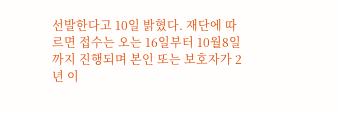선발한다고 10일 밝혔다. 재단에 따르면 접수는 오는 16일부터 10월8일까지 진행되며 본인 또는 보호자가 2년 이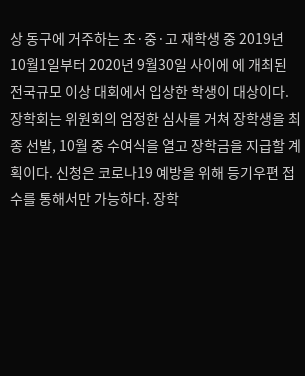상 동구에 거주하는 초·중·고 재학생 중 2019년 10월1일부터 2020년 9월30일 사이에 에 개최된 전국규모 이상 대회에서 입상한 학생이 대상이다. 장학회는 위원회의 엄정한 심사를 거쳐 장학생을 최종 선발, 10월 중 수여식을 열고 장학금을 지급할 계획이다. 신청은 코로나19 예방을 위해 등기우편 접수를 통해서만 가능하다. 장학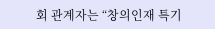회 관계자는 “창의인재 특기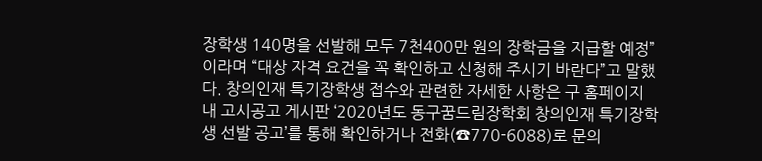장학생 140명을 선발해 모두 7천400만 원의 장학금을 지급할 예정”이라며 “대상 자격 요건을 꼭 확인하고 신청해 주시기 바란다”고 말했다. 창의인재 특기장학생 접수와 관련한 자세한 사항은 구 홈페이지 내 고시공고 게시판 ‘2020년도 동구꿈드림장학회 창의인재 특기장학생 선발 공고’를 통해 확인하거나 전화(☎770-6088)로 문의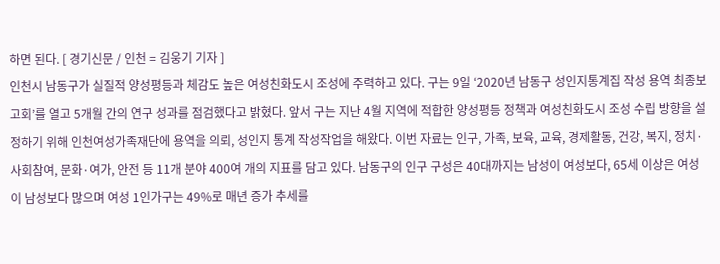하면 된다. [ 경기신문 / 인천 = 김웅기 기자 ]
인천시 남동구가 실질적 양성평등과 체감도 높은 여성친화도시 조성에 주력하고 있다. 구는 9일 ‘2020년 남동구 성인지통계집 작성 용역 최종보고회’를 열고 5개월 간의 연구 성과를 점검했다고 밝혔다. 앞서 구는 지난 4월 지역에 적합한 양성평등 정책과 여성친화도시 조성 수립 방향을 설정하기 위해 인천여성가족재단에 용역을 의뢰, 성인지 통계 작성작업을 해왔다. 이번 자료는 인구, 가족, 보육, 교육, 경제활동, 건강, 복지, 정치·사회참여, 문화·여가, 안전 등 11개 분야 400여 개의 지표를 담고 있다. 남동구의 인구 구성은 40대까지는 남성이 여성보다, 65세 이상은 여성이 남성보다 많으며 여성 1인가구는 49%로 매년 증가 추세를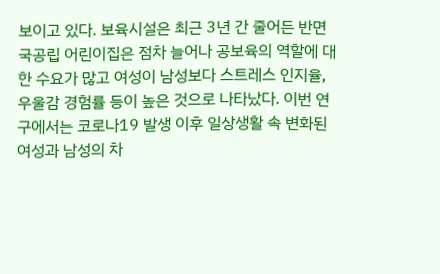보이고 있다. 보육시설은 최근 3년 간 줄어든 반면 국공립 어린이집은 점차 늘어나 공보육의 역할에 대한 수요가 많고 여성이 남성보다 스트레스 인지율, 우울감 경험률 등이 높은 것으로 나타났다. 이번 연구에서는 코로나19 발생 이후 일상생활 속 변화된 여성과 남성의 차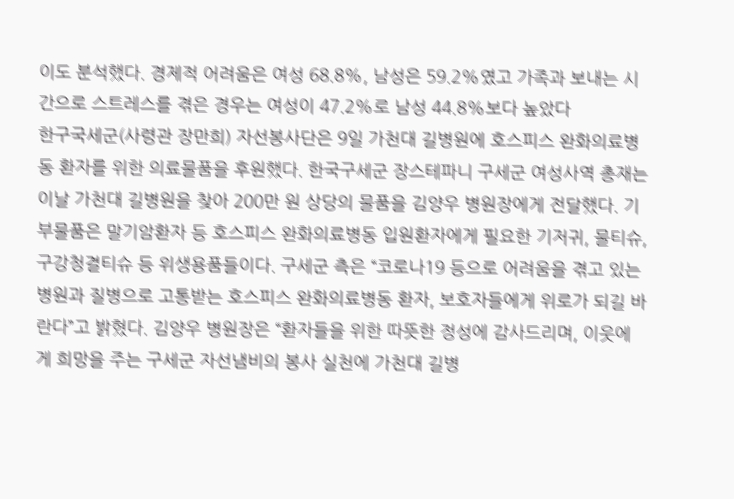이도 분석했다. 경제적 어려움은 여성 68.8%, 남성은 59.2%였고 가족과 보내는 시간으로 스트레스를 겪은 경우는 여성이 47.2%로 남성 44.8%보다 높았다
한구국세군(사령관 장만희) 자선봉사단은 9일 가천대 길병원에 호스피스 완화의료병동 환자를 위한 의료물품을 후원했다. 한국구세군 장스테파니 구세군 여성사역 총재는 이날 가천대 길병원을 찾아 200만 원 상당의 물품을 김양우 병원장에게 전달했다. 기부물품은 말기암환자 등 호스피스 완화의료병동 입원환자에게 필요한 기저귀, 물티슈, 구강청결티슈 등 위생용품들이다. 구세군 측은 “코로나19 등으로 어려움을 겪고 있는 병원과 질병으로 고통받는 호스피스 완화의료병동 환자, 보호자들에게 위로가 되길 바란다”고 밝혔다. 김양우 병원장은 “환자들을 위한 따뜻한 정성에 감사드리며, 이웃에게 희망을 주는 구세군 자선냄비의 봉사 실천에 가천대 길병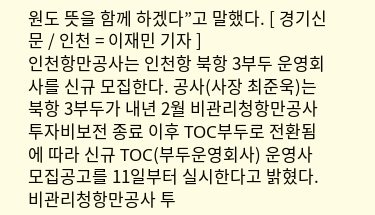원도 뜻을 함께 하겠다”고 말했다. [ 경기신문 / 인천 = 이재민 기자 ]
인천항만공사는 인천항 북항 3부두 운영회사를 신규 모집한다. 공사(사장 최준욱)는 북항 3부두가 내년 2월 비관리청항만공사 투자비보전 종료 이후 TOC부두로 전환됨에 따라 신규 TOC(부두운영회사) 운영사 모집공고를 11일부터 실시한다고 밝혔다. 비관리청항만공사 투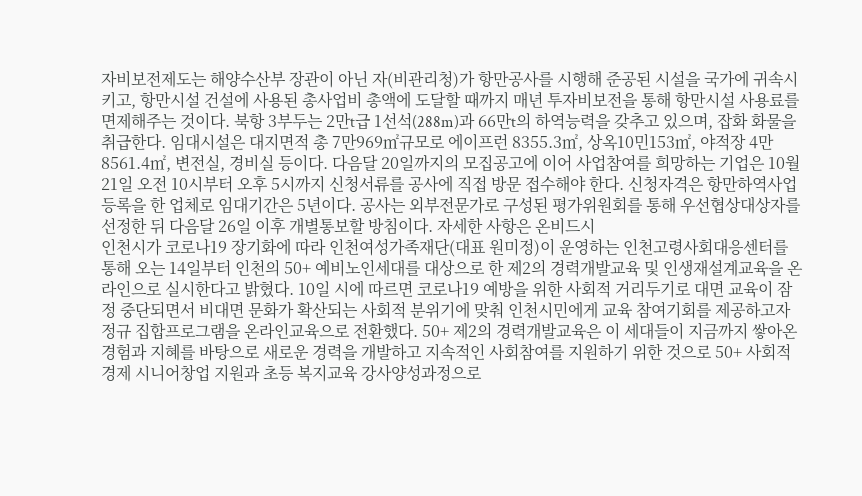자비보전제도는 해양수산부 장관이 아닌 자(비관리청)가 항만공사를 시행해 준공된 시설을 국가에 귀속시키고, 항만시설 건설에 사용된 총사업비 총액에 도달할 때까지 매년 투자비보전을 통해 항만시설 사용료를 면제해주는 것이다. 북항 3부두는 2만t급 1선석(288m)과 66만t의 하역능력을 갖추고 있으며, 잡화 화물을 취급한다. 임대시설은 대지면적 총 7만969㎡규모로 에이프런 8355.3㎡, 상옥10민153㎡, 야적장 4만8561.4㎡, 변전실, 경비실 등이다. 다음달 20일까지의 모집공고에 이어 사업참여를 희망하는 기업은 10월21일 오전 10시부터 오후 5시까지 신청서류를 공사에 직접 방문 접수해야 한다. 신청자격은 항만하역사업 등록을 한 업체로 임대기간은 5년이다. 공사는 외부전문가로 구성된 평가위원회를 통해 우선협상대상자를 선정한 뒤 다음달 26일 이후 개별통보할 방침이다. 자세한 사항은 온비드시
인천시가 코로나19 장기화에 따라 인천여성가족재단(대표 원미정)이 운영하는 인천고령사회대응센터를 통해 오는 14일부터 인천의 50+ 예비노인세대를 대상으로 한 제2의 경력개발교육 및 인생재설계교육을 온라인으로 실시한다고 밝혔다. 10일 시에 따르면 코로나19 예방을 위한 사회적 거리두기로 대면 교육이 잠정 중단되면서 비대면 문화가 확산되는 사회적 분위기에 맞춰 인천시민에게 교육 참여기회를 제공하고자 정규 집합프로그램을 온라인교육으로 전환했다. 50+ 제2의 경력개발교육은 이 세대들이 지금까지 쌓아온 경험과 지혜를 바탕으로 새로운 경력을 개발하고 지속적인 사회참여를 지원하기 위한 것으로 50+ 사회적 경제 시니어창업 지원과 초등 복지교육 강사양성과정으로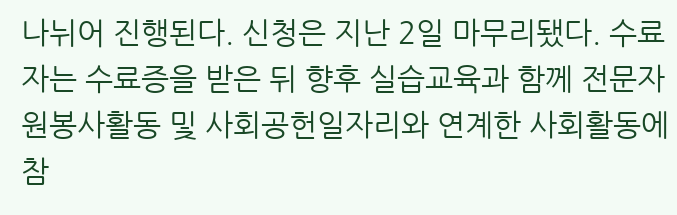나뉘어 진행된다. 신청은 지난 2일 마무리됐다. 수료자는 수료증을 받은 뒤 향후 실습교육과 함께 전문자원봉사활동 및 사회공헌일자리와 연계한 사회활동에 참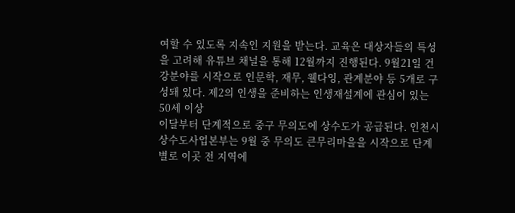여할 수 있도록 지속인 지원을 받는다. 교육은 대상자들의 특성을 고려해 유튜브 채널을 통해 12월까지 진행된다. 9월21일 건강분야를 시작으로 인문학, 재무, 웰다잉, 관계분야 등 5개로 구성돼 있다. 제2의 인생을 준비하는 인생재설계에 관심이 있는 50세 이상
이달부터 단계적으로 중구 무의도에 상수도가 공급된다. 인천시 상수도사업본부는 9월 중 무의도 큰무리마을을 시작으로 단계별로 이곳 전 지역에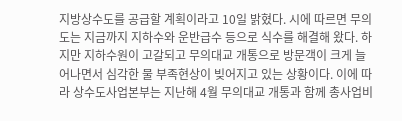지방상수도를 공급할 계획이라고 10일 밝혔다. 시에 따르면 무의도는 지금까지 지하수와 운반급수 등으로 식수를 해결해 왔다. 하지만 지하수원이 고갈되고 무의대교 개통으로 방문객이 크게 늘어나면서 심각한 물 부족현상이 빚어지고 있는 상황이다. 이에 따라 상수도사업본부는 지난해 4월 무의대교 개통과 함께 총사업비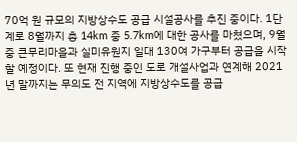70억 원 규모의 지방상수도 공급 시설공사를 추진 중이다. 1단계로 8월까지 총 14km 중 5.7km에 대한 공사를 마쳤으며, 9월 중 큰무리마을과 실미유원지 일대 130여 가구부터 공급을 시작할 예정이다. 또 현재 진행 중인 도로 개설사업과 연계해 2021년 말까지는 무의도 전 지역에 지방상수도를 공급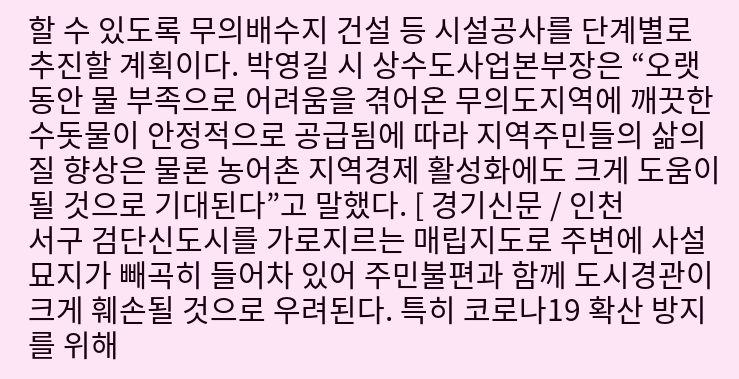할 수 있도록 무의배수지 건설 등 시설공사를 단계별로 추진할 계획이다. 박영길 시 상수도사업본부장은 “오랫동안 물 부족으로 어려움을 겪어온 무의도지역에 깨끗한 수돗물이 안정적으로 공급됨에 따라 지역주민들의 삶의 질 향상은 물론 농어촌 지역경제 활성화에도 크게 도움이 될 것으로 기대된다”고 말했다. [ 경기신문 / 인천
서구 검단신도시를 가로지르는 매립지도로 주변에 사설묘지가 빼곡히 들어차 있어 주민불편과 함께 도시경관이 크게 훼손될 것으로 우려된다. 특히 코로나19 확산 방지를 위해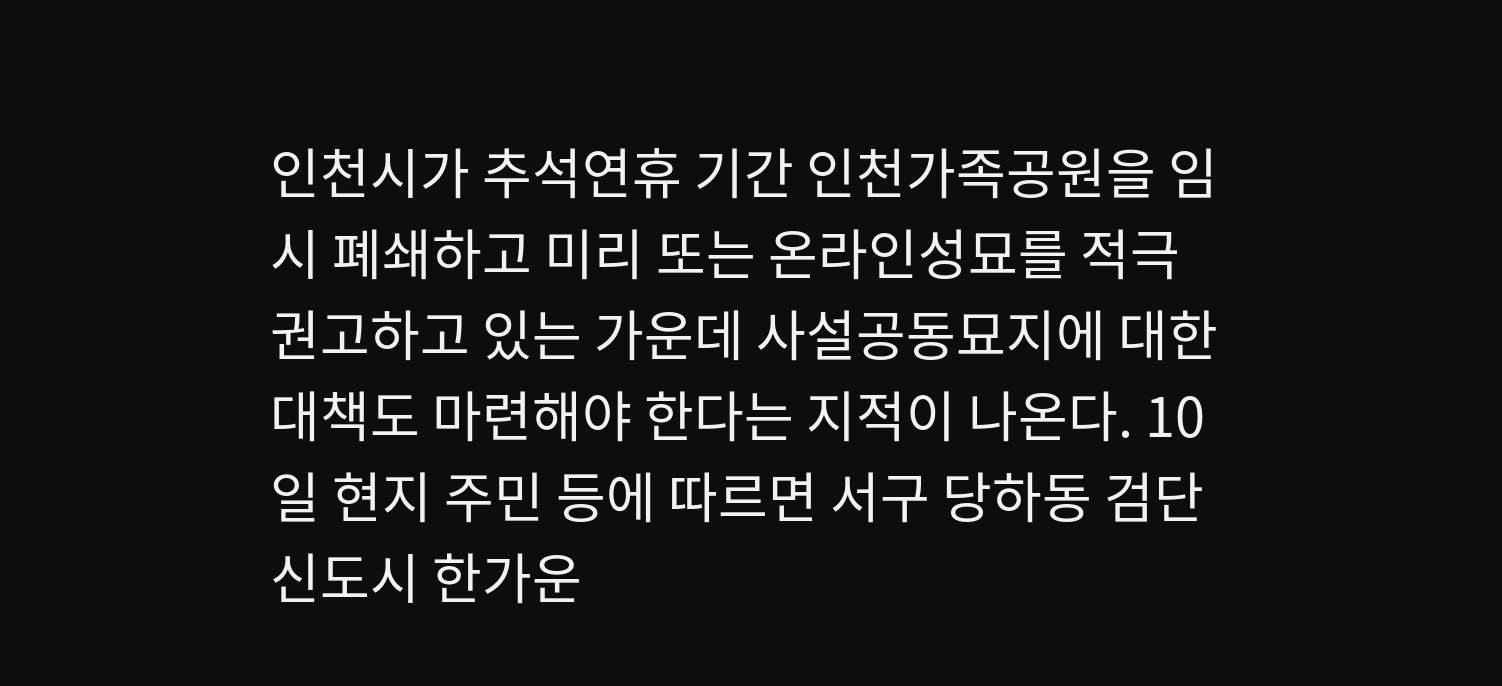인천시가 추석연휴 기간 인천가족공원을 임시 폐쇄하고 미리 또는 온라인성묘를 적극 권고하고 있는 가운데 사설공동묘지에 대한 대책도 마련해야 한다는 지적이 나온다. 10일 현지 주민 등에 따르면 서구 당하동 검단신도시 한가운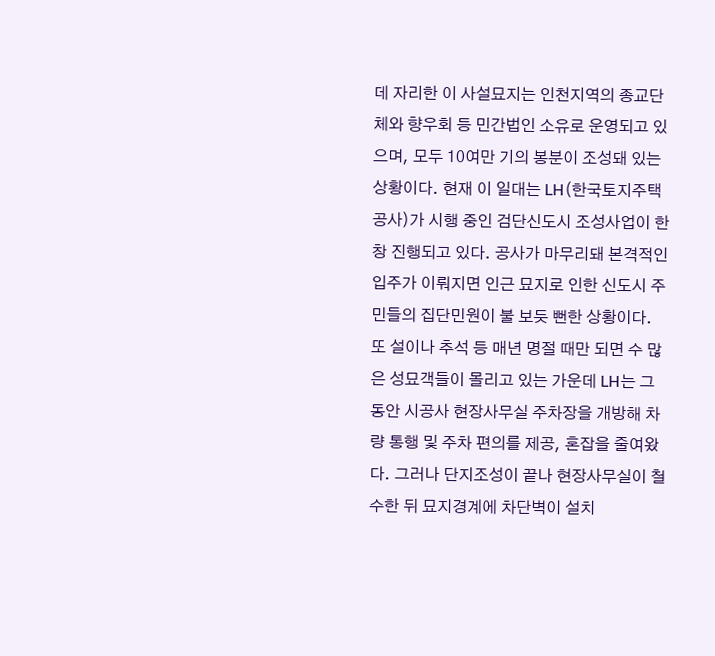데 자리한 이 사설묘지는 인천지역의 종교단체와 향우회 등 민간법인 소유로 운영되고 있으며, 모두 10여만 기의 봉분이 조성돼 있는 상황이다. 현재 이 일대는 LH(한국토지주택공사)가 시행 중인 검단신도시 조성사업이 한창 진행되고 있다. 공사가 마무리돼 본격적인 입주가 이뤄지면 인근 묘지로 인한 신도시 주민들의 집단민원이 불 보듯 뻔한 상황이다. 또 설이나 추석 등 매년 명절 때만 되면 수 많은 성묘객들이 몰리고 있는 가운데 LH는 그동안 시공사 현장사무실 주차장을 개방해 차량 통행 및 주차 편의를 제공, 혼잡을 줄여왔다. 그러나 단지조성이 끝나 현장사무실이 철수한 뒤 묘지경계에 차단벽이 설치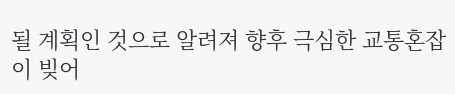될 계획인 것으로 알려져 향후 극심한 교통혼잡이 빚어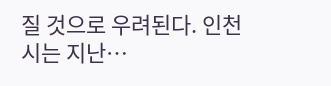질 것으로 우려된다. 인천시는 지난…